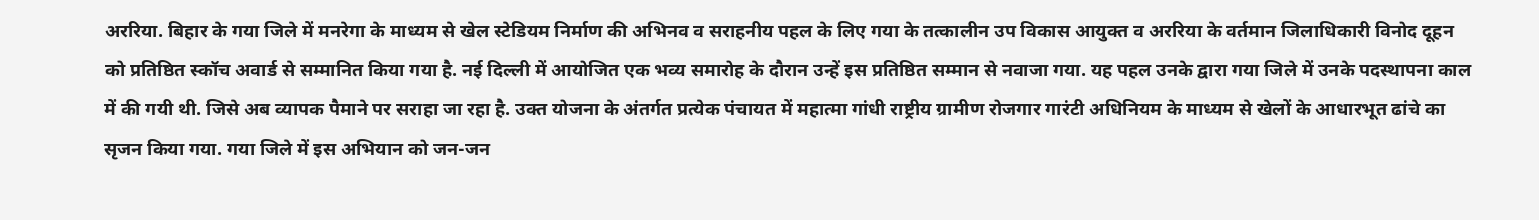अररिया. बिहार के गया जिले में मनरेगा के माध्यम से खेल स्टेडियम निर्माण की अभिनव व सराहनीय पहल के लिए गया के तत्कालीन उप विकास आयुक्त व अररिया के वर्तमान जिलाधिकारी विनोद दूहन को प्रतिष्ठित स्कॉच अवार्ड से सम्मानित किया गया है. नई दिल्ली में आयोजित एक भव्य समारोह के दौरान उन्हें इस प्रतिष्ठित सम्मान से नवाजा गया. यह पहल उनके द्वारा गया जिले में उनके पदस्थापना काल में की गयी थी. जिसे अब व्यापक पैमाने पर सराहा जा रहा है. उक्त योजना के अंतर्गत प्रत्येक पंचायत में महात्मा गांधी राष्ट्रीय ग्रामीण रोजगार गारंटी अधिनियम के माध्यम से खेलों के आधारभूत ढांचे का सृजन किया गया. गया जिले में इस अभियान को जन-जन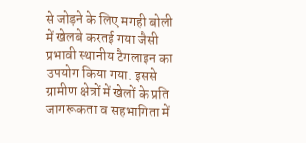से जोड़ने के लिए मगही बोली में खेलबे करतई गया जैसी प्रभावी स्थानीय टैगलाइन का उपयोग किया गया. इससे ग्रामीण क्षेत्रों में खेलों के प्रति जागरूकता व सहभागिता में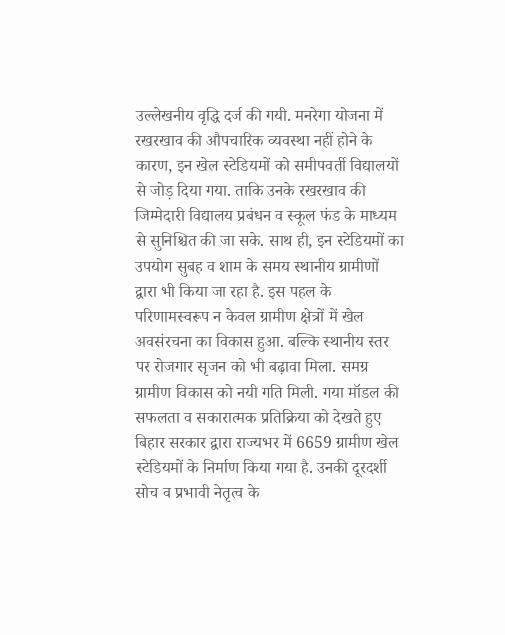उल्लेखनीय वृद्धि दर्ज की गयी. मनरेगा योजना में रखरखाव की औपचारिक व्यवस्था नहीं होने के कारण, इन खेल स्टेडियमों को समीपवर्ती विद्यालयों से जोड़ दिया गया. ताकि उनके रखरखाव की जिम्मेदारी विद्यालय प्रबंधन व स्कूल फंड के माध्यम से सुनिश्चित की जा सके. साथ ही, इन स्टेडियमों का उपयोग सुबह व शाम के समय स्थानीय ग्रामीणों द्वारा भी किया जा रहा है. इस पहल के परिणामस्वरूप न केवल ग्रामीण क्षेत्रों में खेल अवसंरचना का विकास हुआ. बल्कि स्थानीय स्तर पर रोजगार सृजन को भी बढ़ावा मिला. समग्र ग्रामीण विकास को नयी गति मिली. गया मॉडल की सफलता व सकारात्मक प्रतिक्रिया को देखते हुए बिहार सरकार द्वारा राज्यभर में 6659 ग्रामीण खेल स्टेडियमों के निर्माण किया गया है. उनकी दूरदर्शी सोच व प्रभावी नेतृत्व के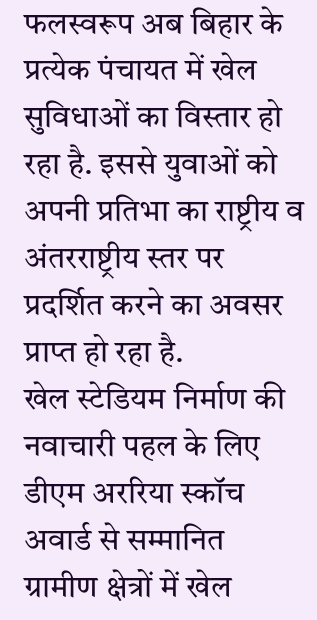फलस्वरूप अब बिहार के प्रत्येक पंचायत में खेल सुविधाओं का विस्तार हो रहा है. इससे युवाओं को अपनी प्रतिभा का राष्ट्रीय व अंतरराष्ट्रीय स्तर पर प्रदर्शित करने का अवसर प्राप्त हो रहा है.
खेल स्टेडियम निर्माण की नवाचारी पहल के लिए डीएम अररिया स्कॉच अवार्ड से सम्मानित
ग्रामीण क्षेत्रों में खेल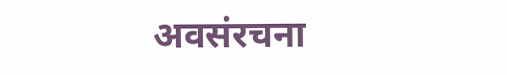अवसंरचना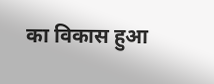का विकास हुआ